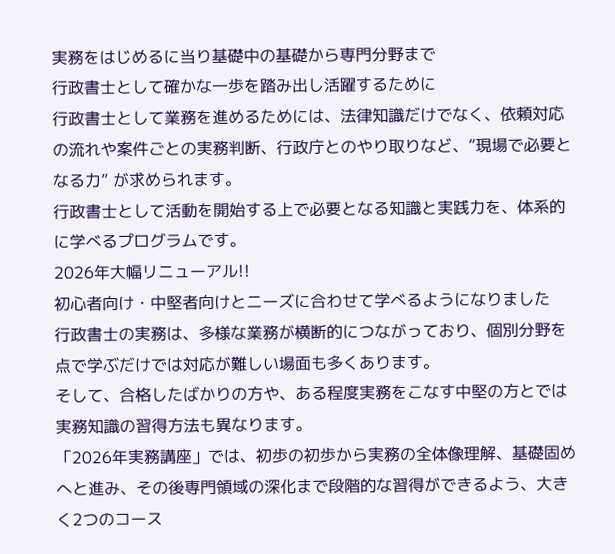実務をはじめるに当り基礎中の基礎から専門分野まで
行政書士として確かな一歩を踏み出し活躍するために
行政書士として業務を進めるためには、法律知識だけでなく、依頼対応の流れや案件ごとの実務判断、行政庁とのやり取りなど、“現場で必要となる力” が求められます。
行政書士として活動を開始する上で必要となる知識と実践力を、体系的に学べるプログラムです。
2026年大幅リニューアル!!
初心者向け・中堅者向けとニーズに合わせて学べるようになりました
行政書士の実務は、多様な業務が横断的につながっており、個別分野を点で学ぶだけでは対応が難しい場面も多くあります。
そして、合格したばかりの方や、ある程度実務をこなす中堅の方とでは実務知識の習得方法も異なります。
「2026年実務講座」では、初歩の初歩から実務の全体像理解、基礎固めへと進み、その後専門領域の深化まで段階的な習得ができるよう、大きく2つのコース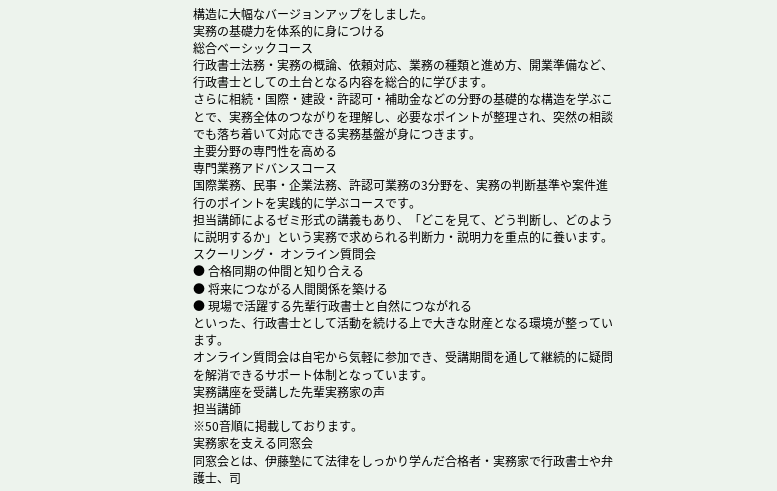構造に大幅なバージョンアップをしました。
実務の基礎力を体系的に身につける
総合ベーシックコース
行政書士法務・実務の概論、依頼対応、業務の種類と進め方、開業準備など、行政書士としての土台となる内容を総合的に学びます。
さらに相続・国際・建設・許認可・補助金などの分野の基礎的な構造を学ぶことで、実務全体のつながりを理解し、必要なポイントが整理され、突然の相談でも落ち着いて対応できる実務基盤が身につきます。
主要分野の専門性を高める
専門業務アドバンスコース
国際業務、民事・企業法務、許認可業務の3分野を、実務の判断基準や案件進行のポイントを実践的に学ぶコースです。
担当講師によるゼミ形式の講義もあり、「どこを見て、どう判断し、どのように説明するか」という実務で求められる判断力・説明力を重点的に養います。
スクーリング・ オンライン質問会
● 合格同期の仲間と知り合える
● 将来につながる人間関係を築ける
● 現場で活躍する先輩行政書士と自然につながれる
といった、行政書士として活動を続ける上で大きな財産となる環境が整っています。
オンライン質問会は自宅から気軽に参加でき、受講期間を通して継続的に疑問を解消できるサポート体制となっています。
実務講座を受講した先輩実務家の声
担当講師
※50音順に掲載しております。
実務家を支える同窓会
同窓会とは、伊藤塾にて法律をしっかり学んだ合格者・実務家で行政書士や弁護士、司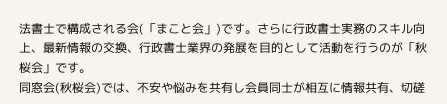法書士で構成される会(「まこと会」)です。さらに行政書士実務のスキル向上、最新情報の交換、行政書士業界の発展を目的として活動を行うのが「秋桜会」です。
同窓会(秋桜会)では、不安や悩みを共有し会員同士が相互に情報共有、切磋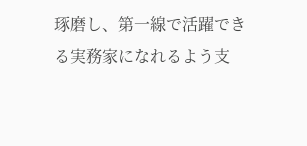琢磨し、第一線で活躍できる実務家になれるよう支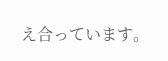え合っています。